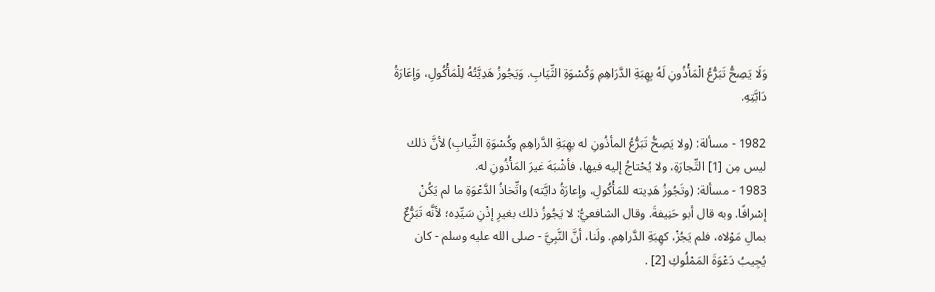وَلَا يَصِحُّ تَبَرُّعُ الْمَأْذُونِ لَهُ بِهِبَةِ الدَّرَاهِمِ وَكُسْوَةِ الثِّيَابِ. وَيَجُوزُ هَدِيَّتُهُ لِلْمَأْكُولِ، وَإعَارَةُ دَابَّتِهِ.

1982 - مسألة: (ولا يَصِحُّ تَبَرُّعُ المأذُونِ له بهِبَةِ الدَّراهِمِ وكُسْوَةِ الثِّيابِ) لأنَّ ذلك ليس مِن [1] التِّجارَةِ، ولا يُحْتاجُ إليه فيها، فأشْبَهَ غيرَ المَأْذُونِ له.
1983 - مسألة: (وتَجُوزُ هَدِيته للمَأْكُولِ، وإعارَةُ دايَّته) واتِّخاذُ الدَّعْوَةِ ما لم يَكُنْ إسْرافًا. وبه قال أبو حَنِيفةَ. وقال الشافعيُّ: لا يَجُوزُ ذلك بغيرِ إذْنِ سَيِّدِه؛ لأنَّه تَبَرُّعٌ بمالِ مَوْلاه، فلم يَجُزْ، كهِبَةِ الدَّراهِمِ. ولَنا، أنَّ النَّبِيَّ - صلى الله عليه وسلم - كان يُجِيبُ دَعْوَةَ المَمْلُوكِ [2] .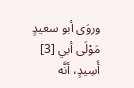وروَى أبو سعيدٍ مَوْلَى أبي [3] أَسِيدٍ، أنَّه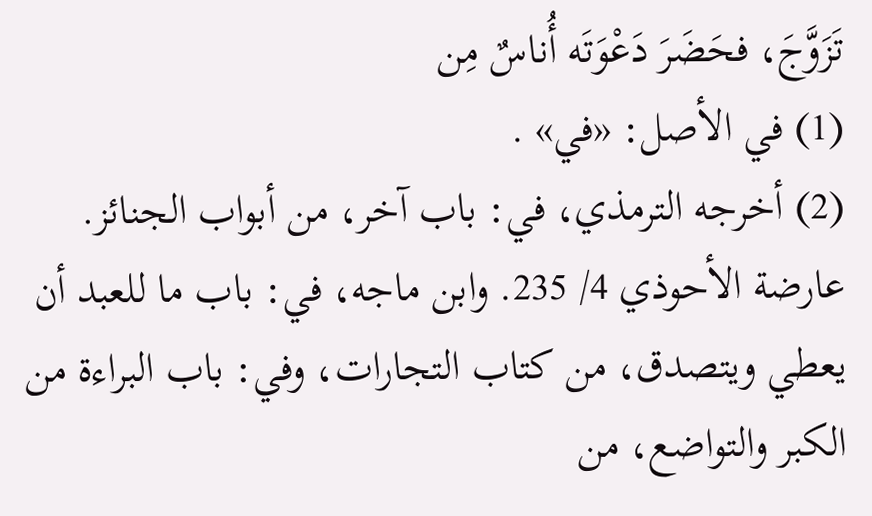تَزَوَّجَ، فحَضَرَ دَعْوَتَه أُناسٌ مِن
(1) في الأصل: «في» .
(2) أخرجه الترمذي، في: باب آخر، من أبواب الجنائز. عارضة الأحوذي 4/ 235. وابن ماجه، في: باب ما للعبد أن يعطي ويتصدق، من كتاب التجارات، وفي: باب البراءة من الكبر والتواضع، من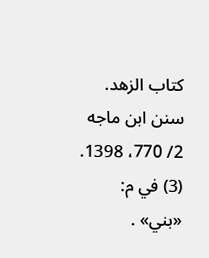كتاب الزهد. سنن ابن ماجه 2/ 770، 1398.
(3) في م: «بني» .